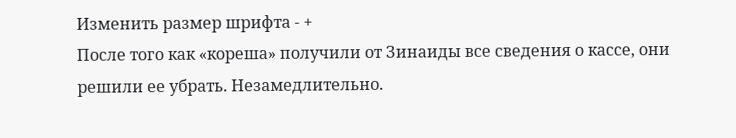Изменить размер шрифта - +
После того как «кореша» получили от Зинаиды все сведения о кассе, они решили ее убрать. Незамедлительно.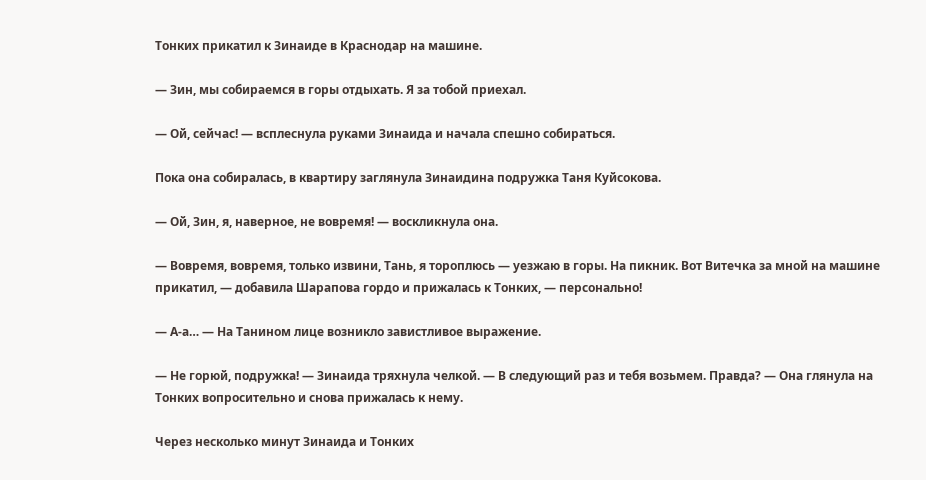Тонких прикатил к Зинаиде в Краснодар на машине.

— Зин, мы собираемся в горы отдыхать. Я за тобой приехал.

— Ой, сейчас! — всплеснула руками Зинаида и начала спешно собираться.

Пока она собиралась, в квартиру заглянула Зинаидина подружка Таня Куйсокова.

— Ой, Зин, я, наверное, не вовремя! — воскликнула она.

— Вовремя, вовремя, только извини, Тань, я тороплюсь — уезжаю в горы. На пикник. Вот Витечка за мной на машине прикатил, — добавила Шарапова гордо и прижалась к Тонких, — персонально!

— А-а… — На Танином лице возникло завистливое выражение.

— Не горюй, подружка! — Зинаида тряхнула челкой. — В следующий раз и тебя возьмем. Правда? — Она глянула на Тонких вопросительно и снова прижалась к нему.

Через несколько минут Зинаида и Тонких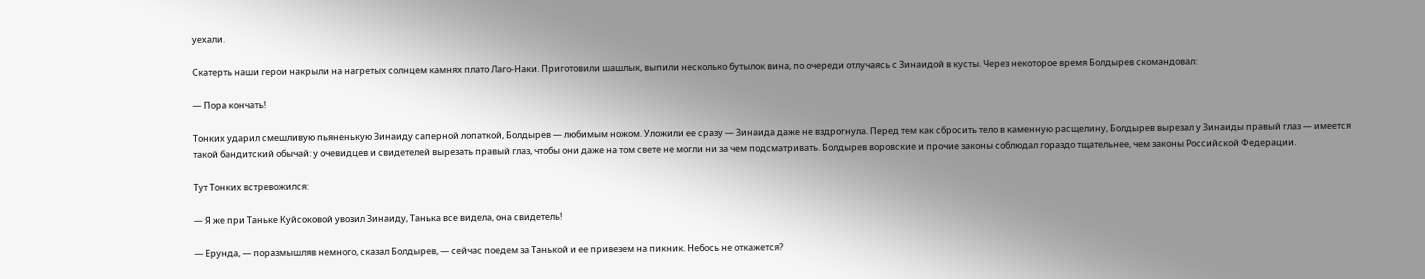уехали.

Скатерть наши герои накрыли на нагретых солнцем камнях плато Лаго-Наки. Приготовили шашлык, выпили несколько бутылок вина, по очереди отлучаясь с Зинаидой в кусты. Через некоторое время Болдырев скомандовал:

— Пора кончать!

Тонких ударил смешливую пьяненькую Зинаиду саперной лопаткой, Болдырев — любимым ножом. Уложили ее сразу — Зинаида даже не вздрогнула. Перед тем как сбросить тело в каменную расщелину, Болдырев вырезал у Зинаиды правый глаз — имеется такой бандитский обычай: у очевидцев и свидетелей вырезать правый глаз, чтобы они даже на том свете не могли ни за чем подсматривать. Болдырев воровские и прочие законы соблюдал гораздо тщательнее, чем законы Российской Федерации.

Тут Тонких встревожился:

— Я же при Таньке Куйсоковой увозил Зинаиду, Танька все видела, она свидетель!

— Ерунда, — поразмышляв немного, сказал Болдырев, — сейчас поедем за Танькой и ее привезем на пикник. Небось не откажется?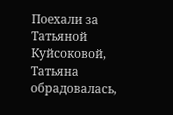Поехали за Татьяной Куйсоковой, Татьяна обрадовалась,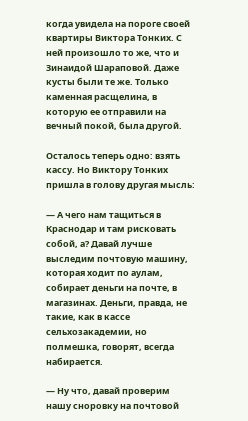когда увидела на пороге своей квартиры Виктора Тонких. С ней произошло то же, что и Зинаидой Шараповой. Даже кусты были те же. Только каменная расщелина, в которую ее отправили на вечный покой, была другой.

Осталось теперь одно: взять кассу. Но Виктору Тонких пришла в голову другая мысль:

— А чего нам тащиться в Краснодар и там рисковать собой, а? Давай лучше выследим почтовую машину, которая ходит по аулам, собирает деньги на почте, в магазинах. Деньги, правда, не такие, как в кассе сельхозакадемии, но полмешка, говорят, всегда набирается.

— Ну что, давай проверим нашу сноровку на почтовой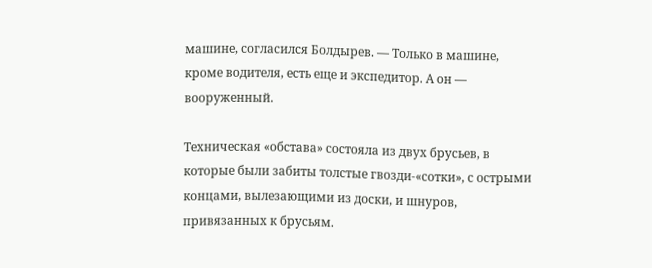машине, согласился Болдырев. — Только в машине, кроме водителя, есть еще и экспедитор. А он — вооруженный.

Техническая «обстава» состояла из двух брусьев, в которые были забиты толстые гвозди-«сотки», с острыми концами, вылезающими из доски, и шнуров, привязанных к брусьям.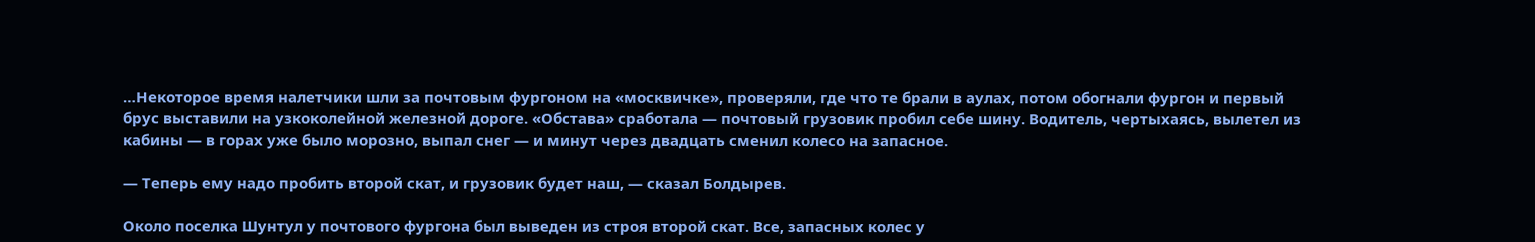…Некоторое время налетчики шли за почтовым фургоном на «москвичке», проверяли, где что те брали в аулах, потом обогнали фургон и первый брус выставили на узкоколейной железной дороге. «Обстава» сработала — почтовый грузовик пробил себе шину. Водитель, чертыхаясь, вылетел из кабины — в горах уже было морозно, выпал снег — и минут через двадцать сменил колесо на запасное.

— Теперь ему надо пробить второй скат, и грузовик будет наш, — сказал Болдырев.

Около поселка Шунтул у почтового фургона был выведен из строя второй скат. Все, запасных колес у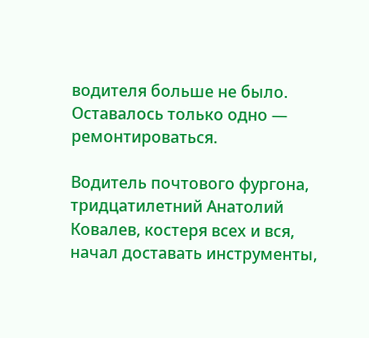водителя больше не было. Оставалось только одно — ремонтироваться.

Водитель почтового фургона, тридцатилетний Анатолий Ковалев, костеря всех и вся, начал доставать инструменты,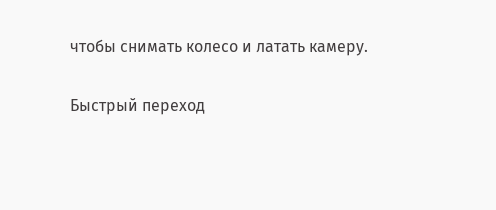чтобы снимать колесо и латать камеру.

Быстрый переход